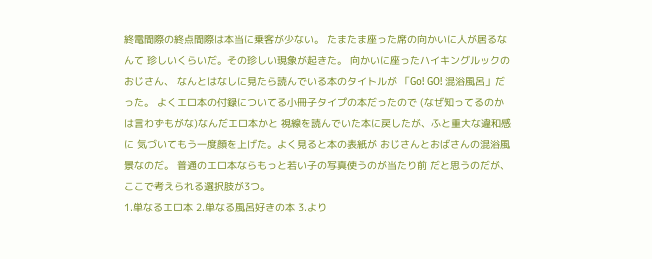終電間際の終点間際は本当に乗客が少ない。 たまたま座った席の向かいに人が居るなんて 珍しいくらいだ。その珍しい現象が起きた。 向かいに座ったハイキングルックのおじさん、 なんとはなしに見たら読んでいる本のタイトルが 「Go! GO! 混浴風呂」だった。 よくエロ本の付録についてる小冊子タイプの本だったので (なぜ知ってるのかは言わずもがな)なんだエロ本かと 視線を読んでいた本に戻したが、ふと重大な違和感に 気づいてもう一度顔を上げた。よく見ると本の表紙が おじさんとおばさんの混浴風景なのだ。 普通のエロ本ならもっと若い子の写真使うのが当たり前 だと思うのだが、ここで考えられる選択肢が3つ。
1.単なるエロ本 2.単なる風呂好きの本 3.より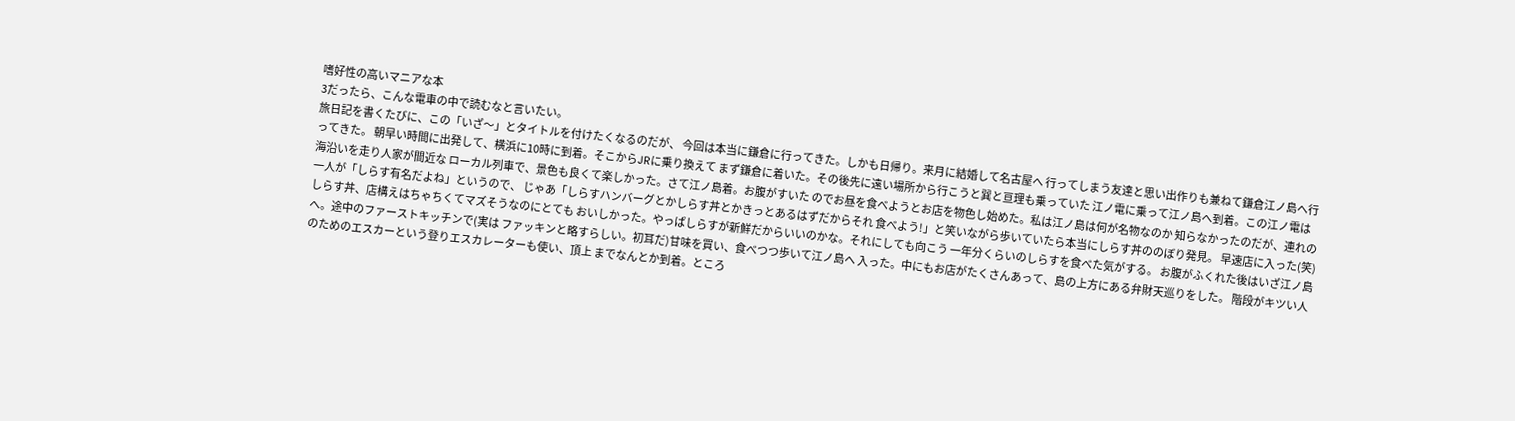嗜好性の高いマニアな本
3だったら、こんな電車の中で読むなと言いたい。
旅日記を書くたびに、この「いざ〜」とタイトルを付けたくなるのだが、 今回は本当に鎌倉に行ってきた。しかも日帰り。来月に結婚して名古屋へ 行ってしまう友達と思い出作りも兼ねて鎌倉江ノ島へ行ってきた。 朝早い時間に出発して、横浜に10時に到着。そこからJRに乗り換えて まず鎌倉に着いた。その後先に遠い場所から行こうと巽と亘理も乗っていた 江ノ電に乗って江ノ島へ到着。この江ノ電は海沿いを走り人家が間近な ローカル列車で、景色も良くて楽しかった。さて江ノ島着。お腹がすいた のでお昼を食べようとお店を物色し始めた。私は江ノ島は何が名物なのか 知らなかったのだが、連れの一人が「しらす有名だよね」というので、 じゃあ「しらすハンバーグとかしらす丼とかきっとあるはずだからそれ 食べよう!」と笑いながら歩いていたら本当にしらす丼ののぼり発見。 早速店に入った(笑)しらす丼、店構えはちゃちくてマズそうなのにとても おいしかった。やっぱしらすが新鮮だからいいのかな。それにしても向こう 一年分くらいのしらすを食べた気がする。 お腹がふくれた後はいざ江ノ島へ。途中のファーストキッチンで(実は ファッキンと略すらしい。初耳だ)甘味を買い、食べつつ歩いて江ノ島へ 入った。中にもお店がたくさんあって、島の上方にある弁財天巡りをした。 階段がキツい人のためのエスカーという登りエスカレーターも使い、頂上 までなんとか到着。ところ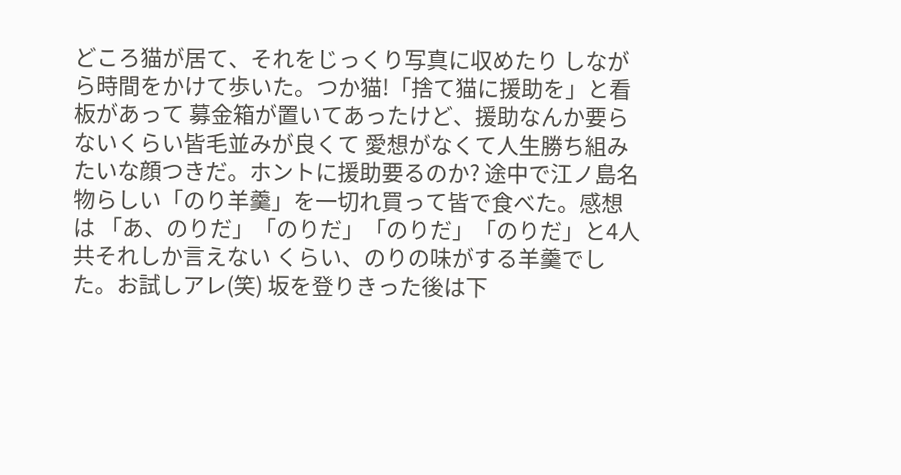どころ猫が居て、それをじっくり写真に収めたり しながら時間をかけて歩いた。つか猫!「捨て猫に援助を」と看板があって 募金箱が置いてあったけど、援助なんか要らないくらい皆毛並みが良くて 愛想がなくて人生勝ち組みたいな顔つきだ。ホントに援助要るのか? 途中で江ノ島名物らしい「のり羊羹」を一切れ買って皆で食べた。感想は 「あ、のりだ」「のりだ」「のりだ」「のりだ」と4人共それしか言えない くらい、のりの味がする羊羹でした。お試しアレ(笑) 坂を登りきった後は下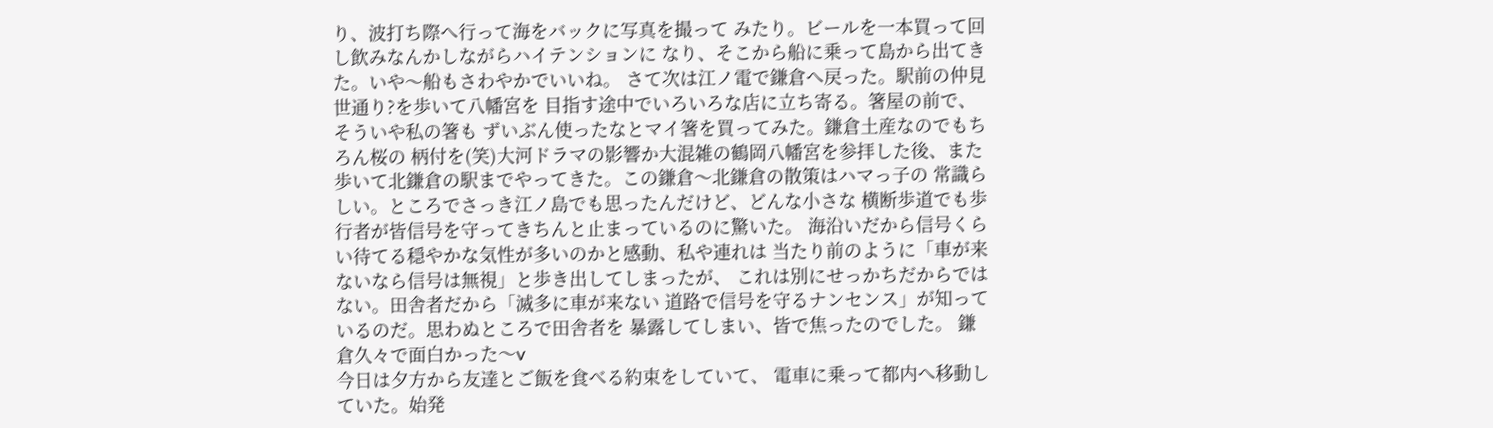り、波打ち際へ行って海をバックに写真を撮って みたり。ビールを一本買って回し飲みなんかしながらハイテンションに なり、そこから船に乗って島から出てきた。いや〜船もさわやかでいいね。 さて次は江ノ電で鎌倉へ戻った。駅前の仲見世通り?を歩いて八幡宮を 目指す途中でいろいろな店に立ち寄る。箸屋の前で、そういや私の箸も ずいぶん使ったなとマイ箸を買ってみた。鎌倉土産なのでもちろん桜の 柄付を(笑)大河ドラマの影響か大混雑の鶴岡八幡宮を参拝した後、また 歩いて北鎌倉の駅までやってきた。この鎌倉〜北鎌倉の散策はハマっ子の 常識らしい。ところでさっき江ノ島でも思ったんだけど、どんな小さな 横断歩道でも歩行者が皆信号を守ってきちんと止まっているのに驚いた。 海沿いだから信号くらい待てる穏やかな気性が多いのかと感動、私や連れは 当たり前のように「車が来ないなら信号は無視」と歩き出してしまったが、 これは別にせっかちだからではない。田舎者だから「滅多に車が来ない 道路で信号を守るナンセンス」が知っているのだ。思わぬところで田舎者を 暴露してしまい、皆で焦ったのでした。 鎌倉久々で面白かった〜v
今日は夕方から友達とご飯を食べる約束をしていて、 電車に乗って都内へ移動していた。始発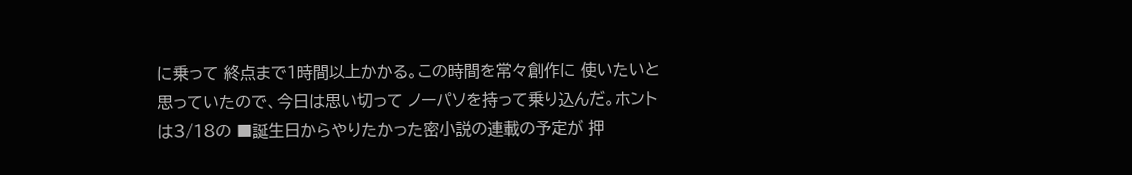に乗って 終点まで1時間以上かかる。この時間を常々創作に 使いたいと思っていたので、今日は思い切って ノーパソを持って乗り込んだ。ホントは3/18の ■誕生日からやりたかった密小説の連載の予定が 押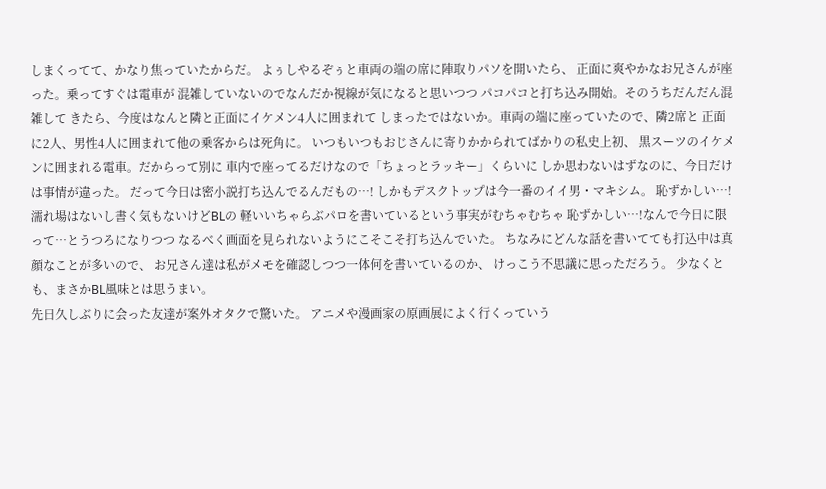しまくってて、かなり焦っていたからだ。 よぅしやるぞぅと車両の端の席に陣取りパソを開いたら、 正面に爽やかなお兄さんが座った。乗ってすぐは電車が 混雑していないのでなんだか視線が気になると思いつつ パコパコと打ち込み開始。そのうちだんだん混雑して きたら、今度はなんと隣と正面にイケメン4人に囲まれて しまったではないか。車両の端に座っていたので、隣2席と 正面に2人、男性4人に囲まれて他の乗客からは死角に。 いつもいつもおじさんに寄りかかられてばかりの私史上初、 黒スーツのイケメンに囲まれる電車。だからって別に 車内で座ってるだけなので「ちょっとラッキー」くらいに しか思わないはずなのに、今日だけは事情が違った。 だって今日は密小説打ち込んでるんだもの…! しかもデスクトップは今一番のイイ男・マキシム。 恥ずかしい…!濡れ場はないし書く気もないけどBLの 軽いいちゃらぶパロを書いているという事実がむちゃむちゃ 恥ずかしい…!なんで今日に限って…とうつろになりつつ なるべく画面を見られないようにこそこそ打ち込んでいた。 ちなみにどんな話を書いてても打込中は真顔なことが多いので、 お兄さん達は私がメモを確認しつつ一体何を書いているのか、 けっこう不思議に思っただろう。 少なくとも、まさかBL風味とは思うまい。
先日久しぶりに会った友達が案外オタクで驚いた。 アニメや漫画家の原画展によく行くっていう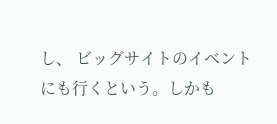し、 ビッグサイトのイベントにも行くという。しかも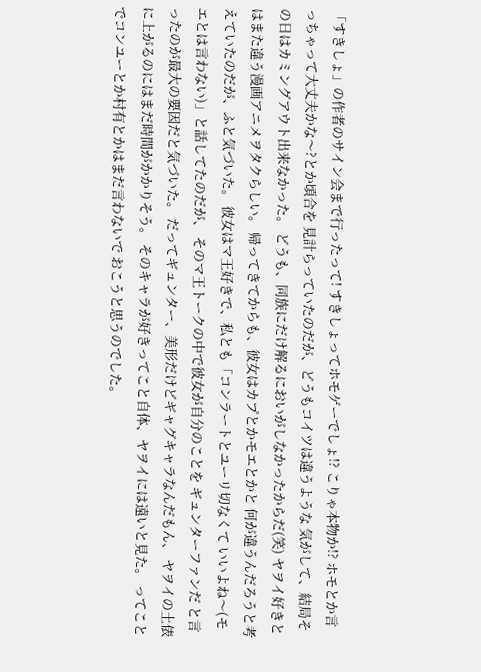「すきしょ」の作者のサイン会まで行ったって! すきしょってホモゲーでしょ!? こりゃ本物か!? ホモとか言っちゃって大丈夫かな〜?とか頃合を 見計らっていたのだが、どうもコイツは違うような 気がして、結局その日はカミングアウト出来なかった。 どうも、同族にだけ解るにおいがしなかったからだ(笑) ヤヲイ好きとはまた違う漫画アニメヲタクらしい。 帰ってきてからも、彼女はカプとかモエとかと 何が違うんだろうと考えていたのだが、ふと気づいた。 彼女はマ王好きで、私とも「コンラートとユーリ切なくて いいよね〜(モエとは言わない)」と話してたのだが、 そのマ王トークの中で彼女が自分のことを ギュンターファンだ と言ったのが最大の要因だと気づいた。 だってギュンター、美形だけどギャグキャラなんだもん、 ヤヲイの土俵に上がるのにはまだ時間がかかりそう。 そのキャラが好きってこと自体、ヤヲイには遠いと見た。 ってことでコンユーとか村有とかはまだ言わないで おこうと思うのでした。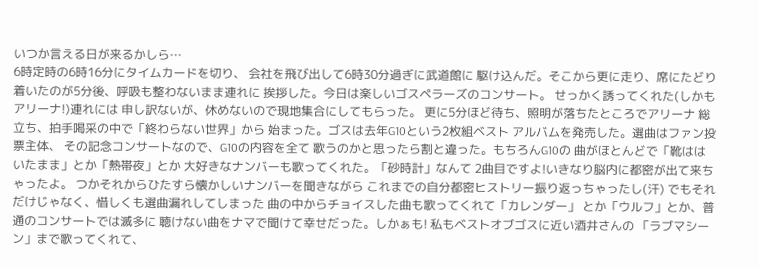いつか言える日が来るかしら…
6時定時の6時16分にタイムカードを切り、 会社を飛び出して6時30分過ぎに武道館に 駆け込んだ。そこから更に走り、席にたどり 着いたのが5分後、呼吸も整わないまま連れに 挨拶した。今日は楽しいゴスペラーズのコンサート。 せっかく誘ってくれた(しかもアリーナ!)連れには 申し訳ないが、休めないので現地集合にしてもらった。 更に5分ほど待ち、照明が落ちたところでアリーナ 総立ち、拍手喝采の中で「終わらない世界」から 始まった。ゴスは去年G10という2枚組ベスト アルバムを発売した。選曲はファン投票主体、 その記念コンサートなので、G10の内容を全て 歌うのかと思ったら割と違った。もちろんG10の 曲がほとんどで「靴ははいたまま」とか「熱帯夜」とか 大好きなナンバーも歌ってくれた。「砂時計」なんて 2曲目ですよ!いきなり脳内に都密が出て来ちゃったよ。 つかそれからひたすら懐かしいナンバーを聞きながら これまでの自分都密ヒストリー振り返っちゃったし(汗) でもそれだけじゃなく、惜しくも選曲漏れしてしまった 曲の中からチョイスした曲も歌ってくれて「カレンダー」 とか「ウルフ」とか、普通のコンサートでは滅多に 聴けない曲をナマで聞けて幸せだった。しかぁも! 私もベストオブゴスに近い酒井さんの 「ラブマシーン」まで歌ってくれて、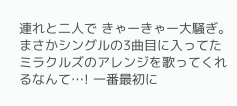連れと二人で きゃーきゃー大騒ぎ。まさかシングルの3曲目に入ってた ミラクルズのアレンジを歌ってくれるなんて…! 一番最初に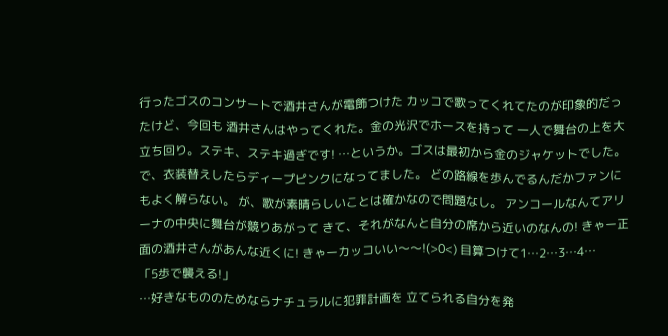行ったゴスのコンサートで酒井さんが電飾つけた カッコで歌ってくれてたのが印象的だったけど、今回も 酒井さんはやってくれた。金の光沢でホースを持って 一人で舞台の上を大立ち回り。ステキ、ステキ過ぎです! …というか。ゴスは最初から金のジャケットでした。 で、衣装替えしたらディープピンクになってました。 どの路線を歩んでるんだかファンにもよく解らない。 が、歌が素晴らしいことは確かなので問題なし。 アンコールなんてアリーナの中央に舞台が競りあがって きて、それがなんと自分の席から近いのなんの! きゃー正面の酒井さんがあんな近くに! きゃーカッコいい〜〜!(>0<) 目算つけて1…2…3…4…
「5歩で襲える!」
…好きなもののためならナチュラルに犯罪計画を 立てられる自分を発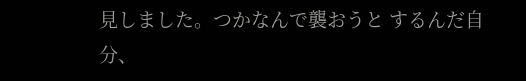見しました。つかなんで襲おうと するんだ自分、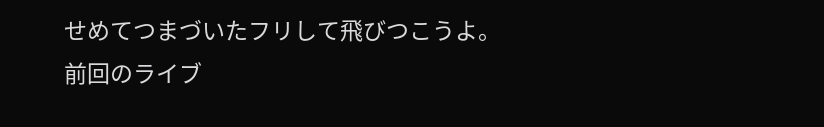せめてつまづいたフリして飛びつこうよ。
前回のライブ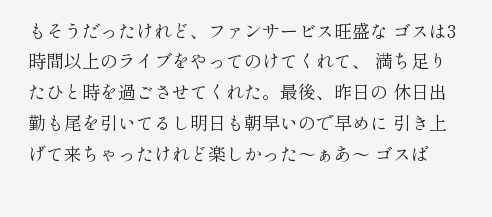もそうだったけれど、ファンサービス旺盛な ゴスは3時間以上のライブをやってのけてくれて、 満ち足りたひと時を過ごさせてくれた。最後、昨日の 休日出勤も尾を引いてるし明日も朝早いので早めに 引き上げて来ちゃったけれど楽しかった〜ぁあ〜 ゴスば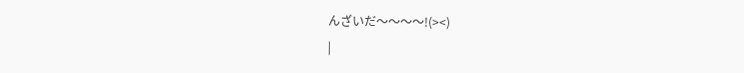んざいだ〜〜〜〜!(><)
|